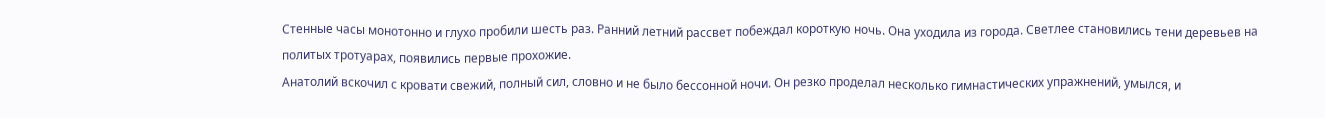Стенные часы монотонно и глухо пробили шесть раз. Ранний летний рассвет побеждал короткую ночь. Она уходила из города. Светлее становились тени деревьев на политых тротуарах, появились первые прохожие.
Анатолий вскочил с кровати свежий, полный сил, словно и не было бессонной ночи. Он резко проделал несколько гимнастических упражнений, умылся, и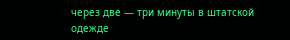через две — три минуты в штатской одежде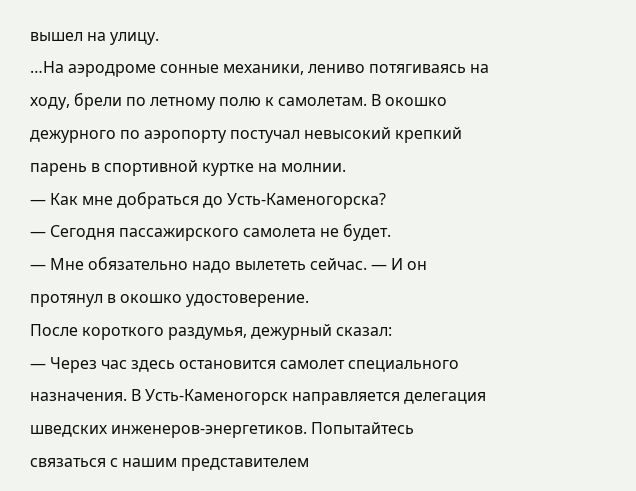вышел на улицу.
…На аэродроме сонные механики, лениво потягиваясь на ходу, брели по летному полю к самолетам. В окошко дежурного по аэропорту постучал невысокий крепкий парень в спортивной куртке на молнии.
— Как мне добраться до Усть-Каменогорска?
— Сегодня пассажирского самолета не будет.
— Мне обязательно надо вылететь сейчас. — И он протянул в окошко удостоверение.
После короткого раздумья, дежурный сказал:
— Через час здесь остановится самолет специального назначения. В Усть-Каменогорск направляется делегация шведских инженеров-энергетиков. Попытайтесь связаться с нашим представителем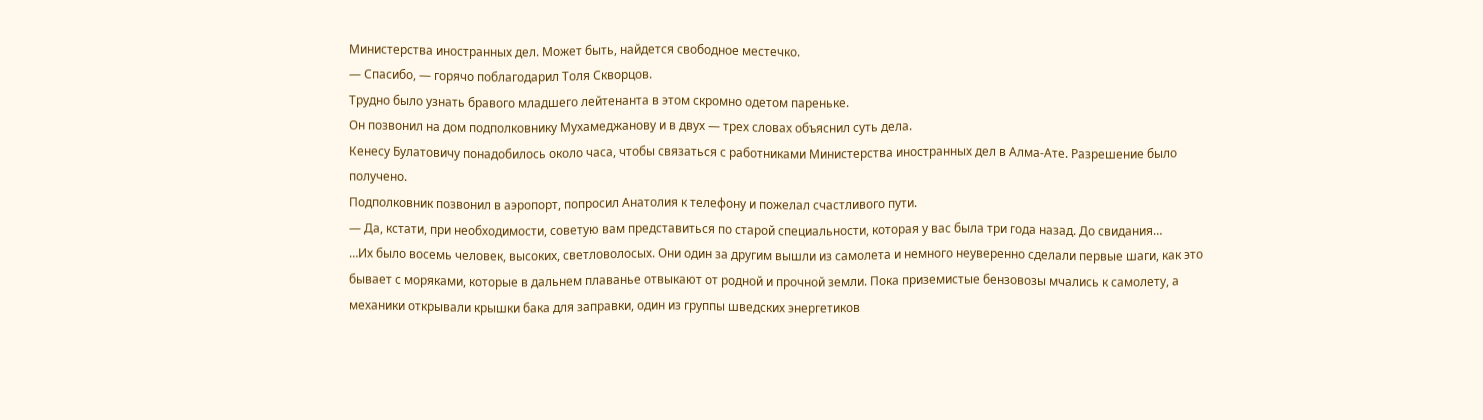Министерства иностранных дел. Может быть, найдется свободное местечко.
— Спасибо, — горячо поблагодарил Толя Скворцов.
Трудно было узнать бравого младшего лейтенанта в этом скромно одетом пареньке.
Он позвонил на дом подполковнику Мухамеджанову и в двух — трех словах объяснил суть дела.
Кенесу Булатовичу понадобилось около часа, чтобы связаться с работниками Министерства иностранных дел в Алма-Ате. Разрешение было получено.
Подполковник позвонил в аэропорт, попросил Анатолия к телефону и пожелал счастливого пути.
— Да, кстати, при необходимости, советую вам представиться по старой специальности, которая у вас была три года назад. До свидания…
…Их было восемь человек, высоких, светловолосых. Они один за другим вышли из самолета и немного неуверенно сделали первые шаги, как это бывает с моряками, которые в дальнем плаванье отвыкают от родной и прочной земли. Пока приземистые бензовозы мчались к самолету, а механики открывали крышки бака для заправки, один из группы шведских энергетиков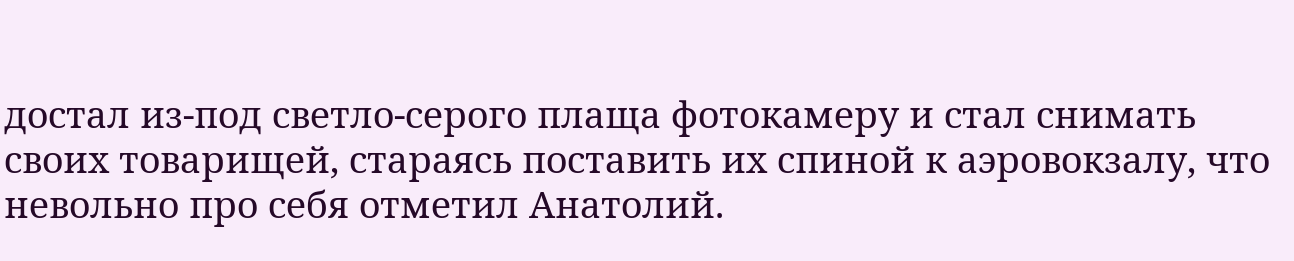достал из-под светло-серого плаща фотокамеру и стал снимать своих товарищей, стараясь поставить их спиной к аэровокзалу, что невольно про себя отметил Анатолий.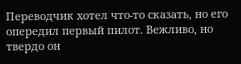Переводчик хотел что-то сказать, но его опередил первый пилот. Вежливо, но твердо он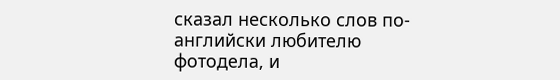сказал несколько слов по-английски любителю фотодела, и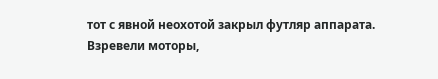тот с явной неохотой закрыл футляр аппарата.
Взревели моторы,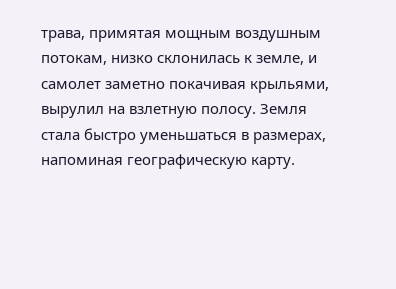трава, примятая мощным воздушным потокам, низко склонилась к земле, и самолет заметно покачивая крыльями, вырулил на взлетную полосу. Земля стала быстро уменьшаться в размерах, напоминая географическую карту.